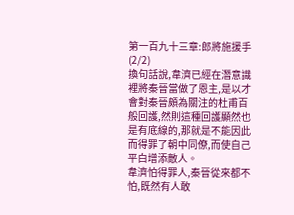第一百九十三章:郎將施援手(2/2)
換句話說,韋濟已經在潛意識裡將秦晉當做了恩主,是以才會對秦晉頗為關注的杜甫百般回護,然則這種回護顯然也是有底線的,那就是不能因此而得罪了朝中同僚,而使自己平白增添敵人。
韋濟怕得罪人,秦晉從來都不怕,既然有人敢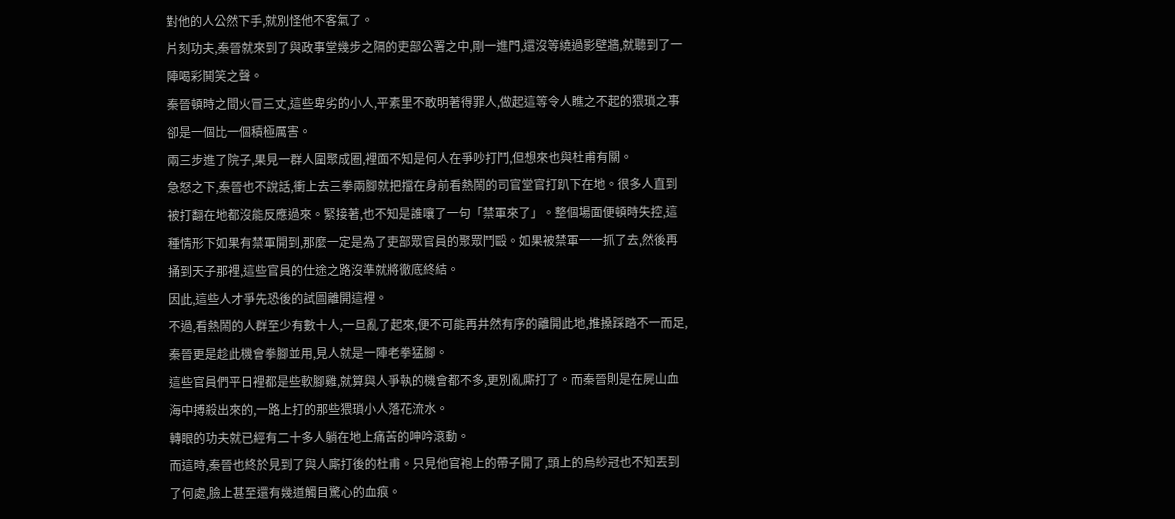對他的人公然下手,就別怪他不客氣了。
片刻功夫,秦晉就來到了與政事堂幾步之隔的吏部公署之中,剛一進門,還沒等繞過影壁牆,就聽到了一陣喝彩鬨笑之聲。
秦晉頓時之間火冒三丈,這些卑劣的小人,平素里不敢明著得罪人,做起這等令人瞧之不起的猥瑣之事卻是一個比一個積極厲害。
兩三步進了院子,果見一群人圍聚成圈,裡面不知是何人在爭吵打鬥,但想來也與杜甫有關。
急怒之下,秦晉也不說話,衝上去三拳兩腳就把擋在身前看熱鬧的司官堂官打趴下在地。很多人直到被打翻在地都沒能反應過來。緊接著,也不知是誰嚷了一句「禁軍來了」。整個場面便頓時失控,這種情形下如果有禁軍開到,那麼一定是為了吏部眾官員的聚眾鬥毆。如果被禁軍一一抓了去,然後再捅到天子那裡,這些官員的仕途之路沒準就將徹底終結。
因此,這些人才爭先恐後的試圖離開這裡。
不過,看熱鬧的人群至少有數十人,一旦亂了起來,便不可能再井然有序的離開此地,推搡踩踏不一而足,秦晉更是趁此機會拳腳並用,見人就是一陣老拳猛腳。
這些官員們平日裡都是些軟腳雞,就算與人爭執的機會都不多,更別亂廝打了。而秦晉則是在屍山血海中搏殺出來的,一路上打的那些猥瑣小人落花流水。
轉眼的功夫就已經有二十多人躺在地上痛苦的呻吟滾動。
而這時,秦晉也終於見到了與人廝打後的杜甫。只見他官袍上的帶子開了,頭上的烏紗冠也不知丟到了何處,臉上甚至還有幾道觸目驚心的血痕。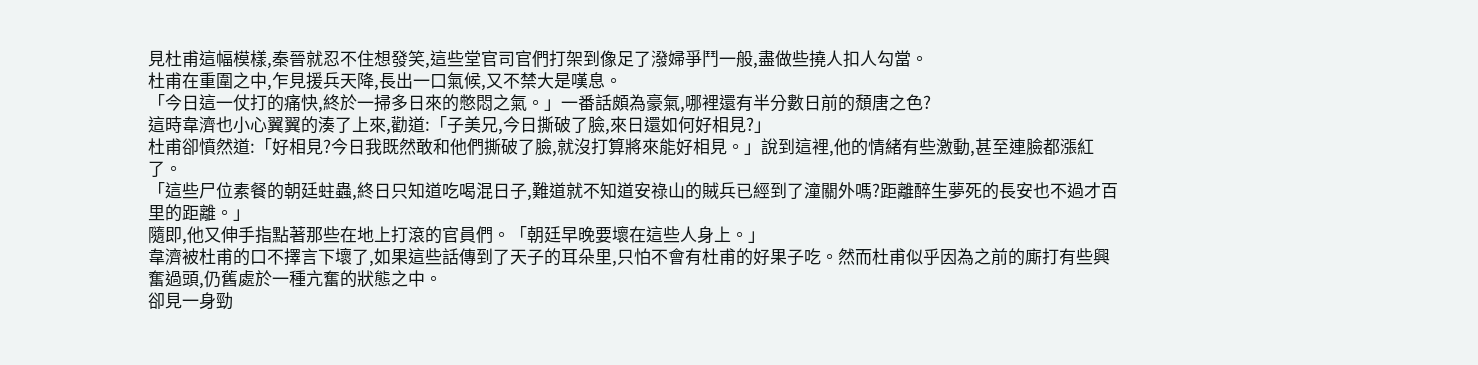見杜甫這幅模樣,秦晉就忍不住想發笑,這些堂官司官們打架到像足了潑婦爭鬥一般,盡做些撓人扣人勾當。
杜甫在重圍之中,乍見援兵天降,長出一口氣候,又不禁大是嘆息。
「今日這一仗打的痛快,終於一掃多日來的憋悶之氣。」一番話頗為豪氣,哪裡還有半分數日前的頹唐之色?
這時韋濟也小心翼翼的湊了上來,勸道:「子美兄,今日撕破了臉,來日還如何好相見?」
杜甫卻憤然道:「好相見?今日我既然敢和他們撕破了臉,就沒打算將來能好相見。」說到這裡,他的情緒有些激動,甚至連臉都漲紅了。
「這些尸位素餐的朝廷蛀蟲,終日只知道吃喝混日子,難道就不知道安祿山的賊兵已經到了潼關外嗎?距離醉生夢死的長安也不過才百里的距離。」
隨即,他又伸手指點著那些在地上打滾的官員們。「朝廷早晚要壞在這些人身上。」
韋濟被杜甫的口不擇言下壞了,如果這些話傳到了天子的耳朵里,只怕不會有杜甫的好果子吃。然而杜甫似乎因為之前的廝打有些興奮過頭,仍舊處於一種亢奮的狀態之中。
卻見一身勁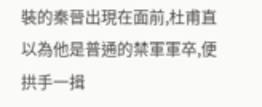裝的秦晉出現在面前,杜甫直以為他是普通的禁軍軍卒,便拱手一揖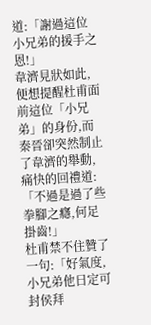道:「謝過這位小兄弟的援手之恩!」
韋濟見狀如此,便想提醒杜甫面前這位「小兄弟」的身份,而秦晉卻突然制止了韋濟的舉動,痛快的回禮道:「不過是過了些拳腳之癮,何足掛齒!」
杜甫禁不住贊了一句:「好氣度,小兄弟他日定可封侯拜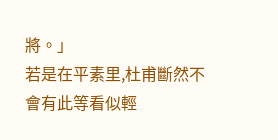將。」
若是在平素里,杜甫斷然不會有此等看似輕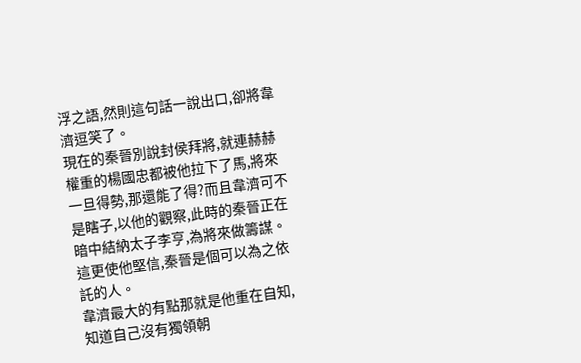浮之語,然則這句話一說出口,卻將韋濟逗笑了。
現在的秦晉別說封侯拜將,就連赫赫權重的楊國忠都被他拉下了馬,將來一旦得勢,那還能了得?而且韋濟可不是瞎子,以他的觀察,此時的秦晉正在暗中結納太子李亨,為將來做籌謀。
這更使他堅信,秦晉是個可以為之依託的人。
韋濟最大的有點那就是他重在自知,知道自己沒有獨領朝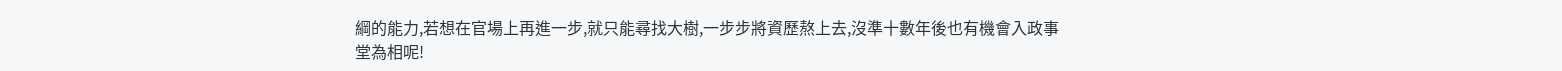綱的能力,若想在官場上再進一步,就只能尋找大樹,一步步將資歷熬上去,沒準十數年後也有機會入政事堂為相呢!